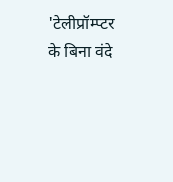'टेलीप्रॉम्प्टर के बिना वंदे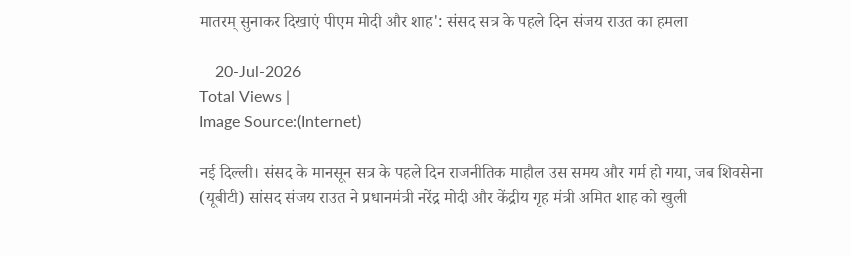मातरम् सुनाकर दिखाएं पीएम मोदी और शाह': संसद सत्र के पहले दिन संजय राउत का हमला

    20-Jul-2026
Total Views |
Image Source:(Internet)

नई दिल्ली। संसद के मानसून सत्र के पहले दिन राजनीतिक माहौल उस समय और गर्म हो गया, जब शिवसेना (यूबीटी) सांसद संजय राउत ने प्रधानमंत्री नरेंद्र मोदी और केंद्रीय गृह मंत्री अमित शाह को खुली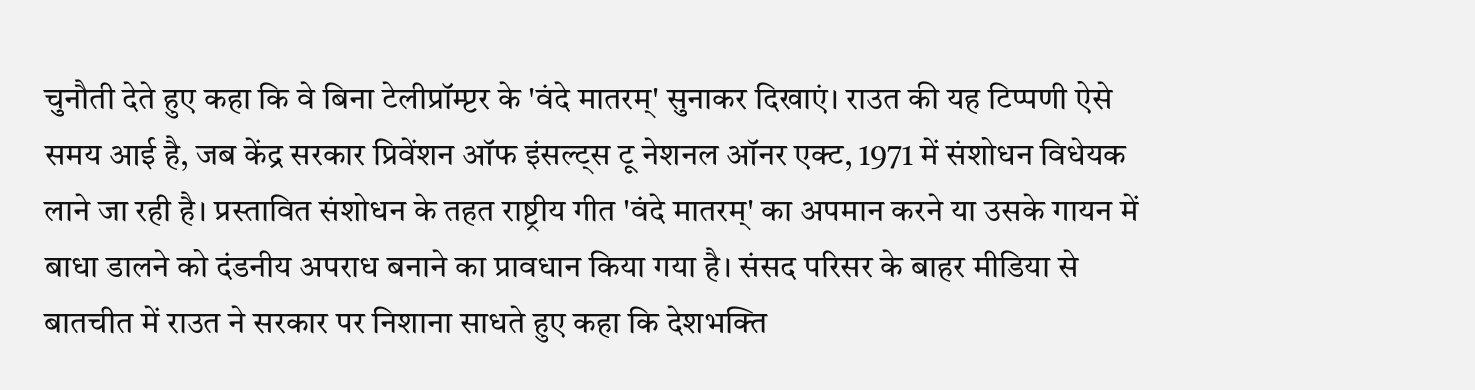चुनौती देते हुए कहा कि वे बिना टेलीप्रॉम्प्टर के 'वंदे मातरम्' सुनाकर दिखाएं। राउत की यह टिप्पणी ऐसे समय आई है, जब केंद्र सरकार प्रिवेंशन ऑफ इंसल्ट्स टू नेशनल ऑनर एक्ट, 1971 में संशोधन विधेयक लाने जा रही है। प्रस्तावित संशोधन के तहत राष्ट्रीय गीत 'वंदे मातरम्' का अपमान करने या उसके गायन में बाधा डालने को दंडनीय अपराध बनाने का प्रावधान किया गया है। संसद परिसर के बाहर मीडिया से बातचीत में राउत ने सरकार पर निशाना साधते हुए कहा कि देशभक्ति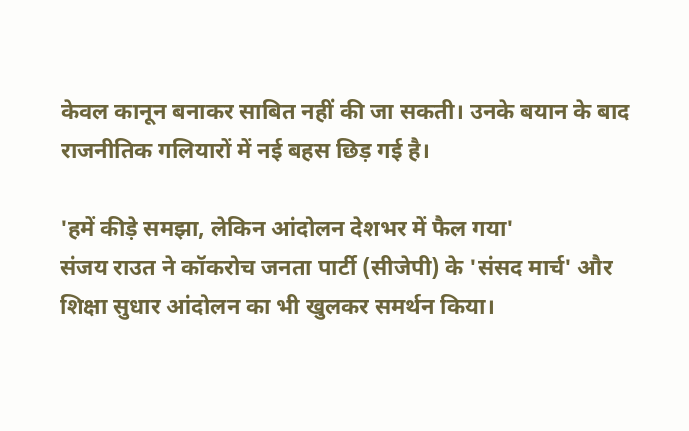केवल कानून बनाकर साबित नहीं की जा सकती। उनके बयान के बाद राजनीतिक गलियारों में नई बहस छिड़ गई है।

'हमें कीड़े समझा, लेकिन आंदोलन देशभर में फैल गया'
संजय राउत ने कॉकरोच जनता पार्टी (सीजेपी) के 'संसद मार्च' और शिक्षा सुधार आंदोलन का भी खुलकर समर्थन किया।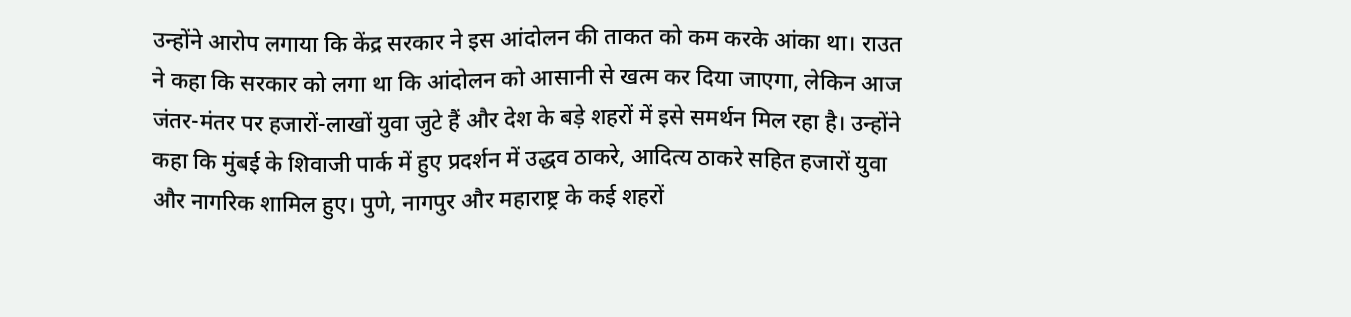उन्होंने आरोप लगाया कि केंद्र सरकार ने इस आंदोलन की ताकत को कम करके आंका था। राउत ने कहा कि सरकार को लगा था कि आंदोलन को आसानी से खत्म कर दिया जाएगा, लेकिन आज जंतर-मंतर पर हजारों-लाखों युवा जुटे हैं और देश के बड़े शहरों में इसे समर्थन मिल रहा है। उन्होंने कहा कि मुंबई के शिवाजी पार्क में हुए प्रदर्शन में उद्धव ठाकरे, आदित्य ठाकरे सहित हजारों युवा और नागरिक शामिल हुए। पुणे, नागपुर और महाराष्ट्र के कई शहरों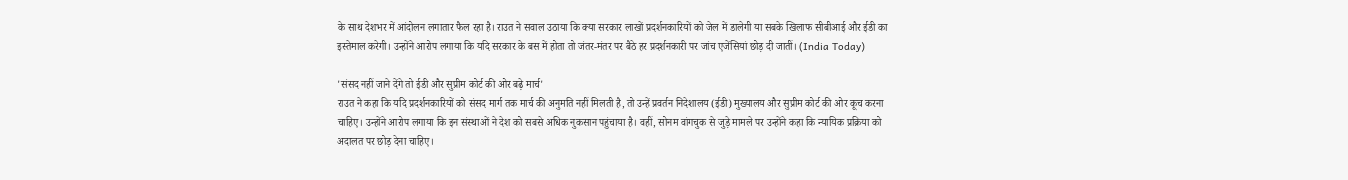के साथ देशभर में आंदोलन लगातार फैल रहा है। राउत ने सवाल उठाया कि क्या सरकार लाखों प्रदर्शनकारियों को जेल में डालेगी या सबके खिलाफ सीबीआई और ईडी का इस्तेमाल करेगी। उन्होंने आरोप लगाया कि यदि सरकार के बस में होता तो जंतर-मंतर पर बैठे हर प्रदर्शनकारी पर जांच एजेंसियां छोड़ दी जातीं। (India Today)

'संसद नहीं जाने देंगे तो ईडी और सुप्रीम कोर्ट की ओर बढ़े मार्च'
राउत ने कहा कि यदि प्रदर्शनकारियों को संसद मार्ग तक मार्च की अनुमति नहीं मिलती है, तो उन्हें प्रवर्तन निदेशालय (ईडी) मुख्यालय और सुप्रीम कोर्ट की ओर कूच करना चाहिए। उन्होंने आरोप लगाया कि इन संस्थाओं ने देश को सबसे अधिक नुकसान पहुंचाया है। वहीं, सोनम वांगचुक से जुड़े मामले पर उन्होंने कहा कि न्यायिक प्रक्रिया को अदालत पर छोड़ देना चाहिए।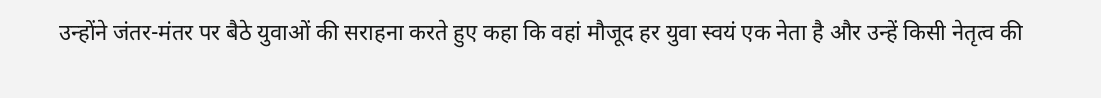उन्होंने जंतर-मंतर पर बैठे युवाओं की सराहना करते हुए कहा कि वहां मौजूद हर युवा स्वयं एक नेता है और उन्हें किसी नेतृत्व की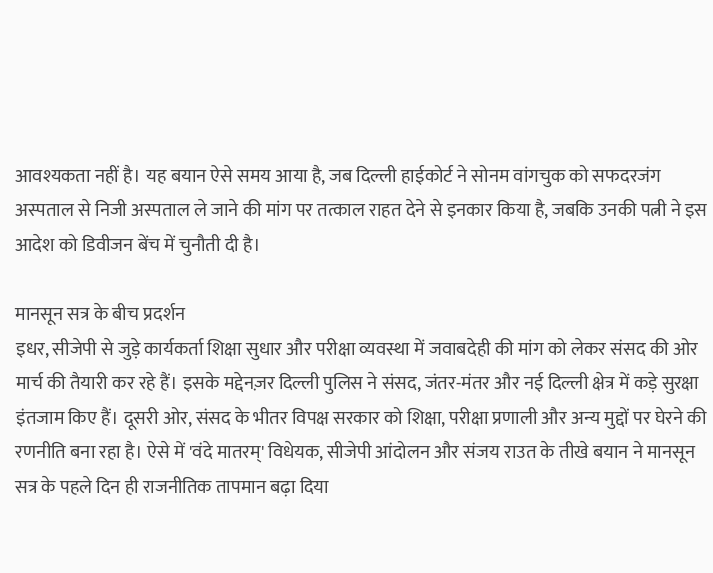आवश्यकता नहीं है। यह बयान ऐसे समय आया है, जब दिल्ली हाईकोर्ट ने सोनम वांगचुक को सफदरजंग अस्पताल से निजी अस्पताल ले जाने की मांग पर तत्काल राहत देने से इनकार किया है, जबकि उनकी पत्नी ने इस आदेश को डिवीजन बेंच में चुनौती दी है।

मानसून सत्र के बीच प्रदर्शन
इधर, सीजेपी से जुड़े कार्यकर्ता शिक्षा सुधार और परीक्षा व्यवस्था में जवाबदेही की मांग को लेकर संसद की ओर मार्च की तैयारी कर रहे हैं। इसके मद्देनज़र दिल्ली पुलिस ने संसद, जंतर-मंतर और नई दिल्ली क्षेत्र में कड़े सुरक्षा इंतजाम किए हैं। दूसरी ओर, संसद के भीतर विपक्ष सरकार को शिक्षा, परीक्षा प्रणाली और अन्य मुद्दों पर घेरने की रणनीति बना रहा है। ऐसे में 'वंदे मातरम्' विधेयक, सीजेपी आंदोलन और संजय राउत के तीखे बयान ने मानसून सत्र के पहले दिन ही राजनीतिक तापमान बढ़ा दिया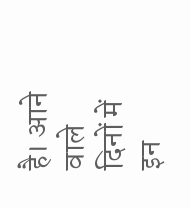है। आने वाले दिनों में इन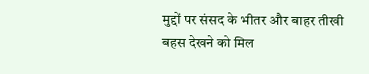मुद्दों पर संसद के भीतर और बाहर तीखी बहस देखने को मिल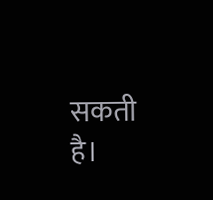सकती है।